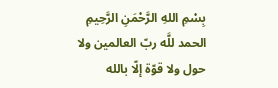بِسْمِ اللهِ الرَّحْمَنِ الرَّحِيمِ
الحمد للَّه ربّ العالمين ولا حول ولا قوّة إلّا بالله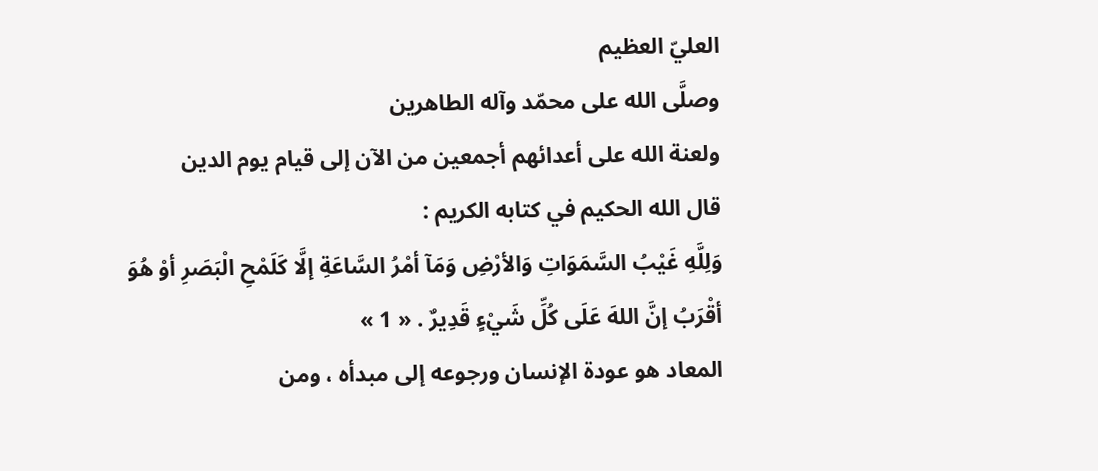العليّ العظيم
وصلَّى الله على محمّد وآله الطاهرين
ولعنة الله على أعدائهم أجمعين من الآن إلى قيام يوم الدين
قال الله الحكيم في كتابه الكريم :
وَلِلَّهِ غَيْبُ السَّمَوَاتِ وَالأرْضِ وَمَآ أمْرُ السَّاعَةِ إلَّا كَلَمْحِ الْبَصَرِ أوْ هُوَ أقْرَبُ إنَّ اللهَ عَلَى كُلِّ شَيْءٍ قَدِيرٌ . « 1 »
المعاد هو عودة الإنسان ورجوعه إلى مبدأه ، ومن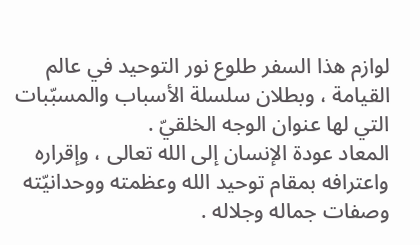لوازم هذا السفر طلوع نور التوحيد في عالم القيامة ، وبطلان سلسلة الأسباب والمسبّبات التي لها عنوان الوجه الخلقيّ .
المعاد عودة الإنسان إلى الله تعالى ، وإقراره واعترافه بمقام توحيد الله وعظمته ووحدانيّته وصفات جماله وجلاله .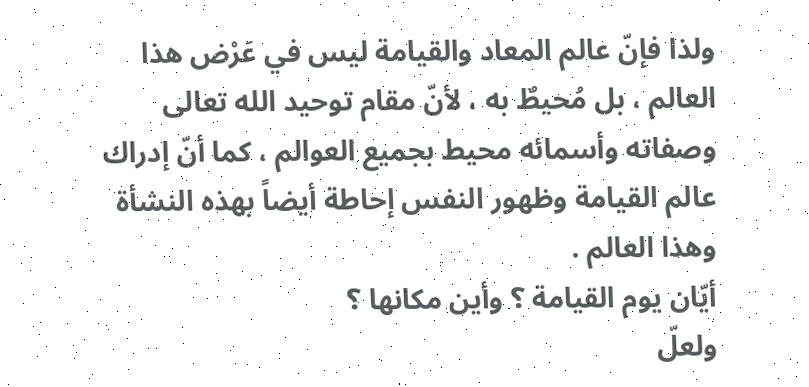ولذا فإنّ عالم المعاد والقيامة ليس في عَرْض هذا العالم ، بل مُحيطٌ به ، لأنّ مقام توحيد الله تعالى وصفاته وأسمائه محيط بجميع العوالم ، كما أنّ إدراك عالم القيامة وظهور النفس إحاطة أيضاً بهذه النشأة وهذا العالم .
أيّان يوم القيامة ؟ وأين مكانها ؟
ولعلّ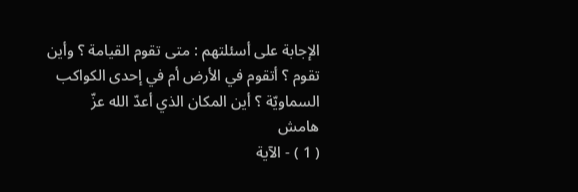الإجابة على أسئلتهم : متى تقوم القيامة ؟ وأين تقوم ؟ أتقوم في الأرض أم في إحدى الكواكب السماويّة ؟ أين المكان الذي أعدّ الله عزّ
هامش
( 1 ) - الآية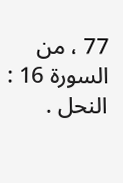77 ، من السورة 16 : النحل .